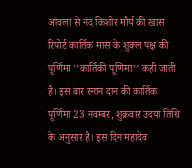आंवला से नंद किशोर मौर्य की खास रिपोर्ट कार्तिक मास के शुक्ल पक्ष की पूर्णिमा ’’कार्तिकी पूणिमा’’ कही जाती है। इस बार स्नान दान की कार्तिक पूर्णिमा 23 नवम्बर, शुक्रवार उदया तिथि के अनुसार है। इस दिन महादेव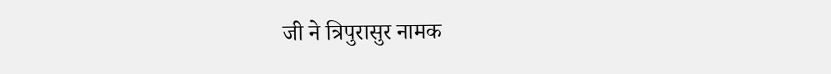जी ने त्रिपुरासुर नामक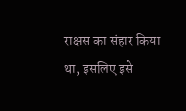राक्षस का संहार किया था, इसलिए इसे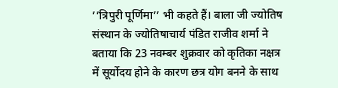’’त्रिपुरी पूर्णिमा’’ भी कहते हैं। बाला जी ज्योतिष संस्थान के ज्योतिषाचार्य पंडित राजीव शर्मा ने बताया कि 23 नवम्बर शुक्रवार को कृतिका नक्षत्र में सूर्योदय होने के कारण छत्र योग बनने के साथ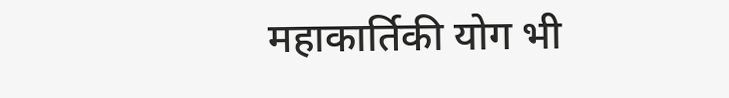महाकार्तिकी योग भी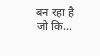बन रहा है जो कि…